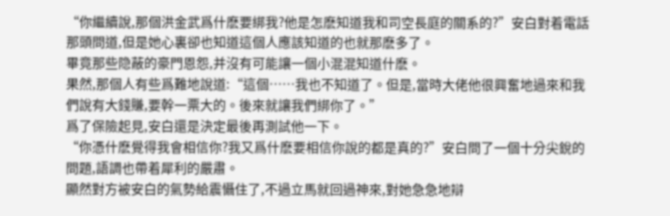“你繼續說,那個洪金武爲什麽要綁我?他是怎麽知道我和司空長庭的關系的?”安白對着電話那頭問道,但是她心裏卻也知道這個人應該知道的也就那麽多了。
畢竟那些隐蔽的豪門恩怨,并沒有可能讓一個小混混知道什麽。
果然,那個人有些爲難地說道:“這個……我也不知道了。但是,當時大佬他很興奮地過來和我們說有大錢賺,要幹一票大的。後來就讓我們綁你了。”
爲了保險起見,安白還是決定最後再測試他一下。
“你憑什麽覺得我會相信你?我又爲什麽要相信你說的都是真的?”安白問了一個十分尖銳的問題,語調也帶着犀利的嚴肅。
顯然對方被安白的氣勢給震懾住了,不過立馬就回過神來,對她急急地辯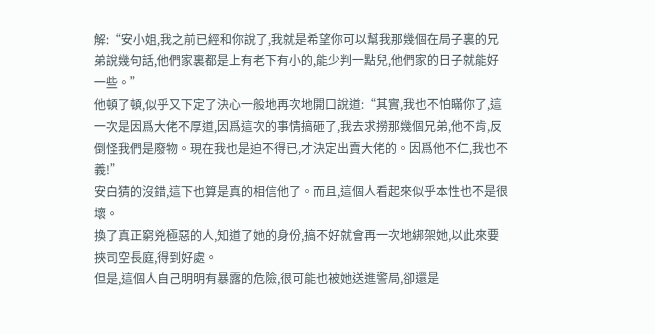解:“安小姐,我之前已經和你說了,我就是希望你可以幫我那幾個在局子裏的兄弟說幾句話,他們家裏都是上有老下有小的,能少判一點兒,他們家的日子就能好一些。”
他頓了頓,似乎又下定了決心一般地再次地開口說道:“其實,我也不怕瞞你了,這一次是因爲大佬不厚道,因爲這次的事情搞砸了,我去求撈那幾個兄弟,他不肯,反倒怪我們是廢物。現在我也是迫不得已,才決定出賣大佬的。因爲他不仁,我也不義!”
安白猜的沒錯,這下也算是真的相信他了。而且,這個人看起來似乎本性也不是很壞。
換了真正窮兇極惡的人,知道了她的身份,搞不好就會再一次地綁架她,以此來要挾司空長庭,得到好處。
但是,這個人自己明明有暴露的危險,很可能也被她送進警局,卻還是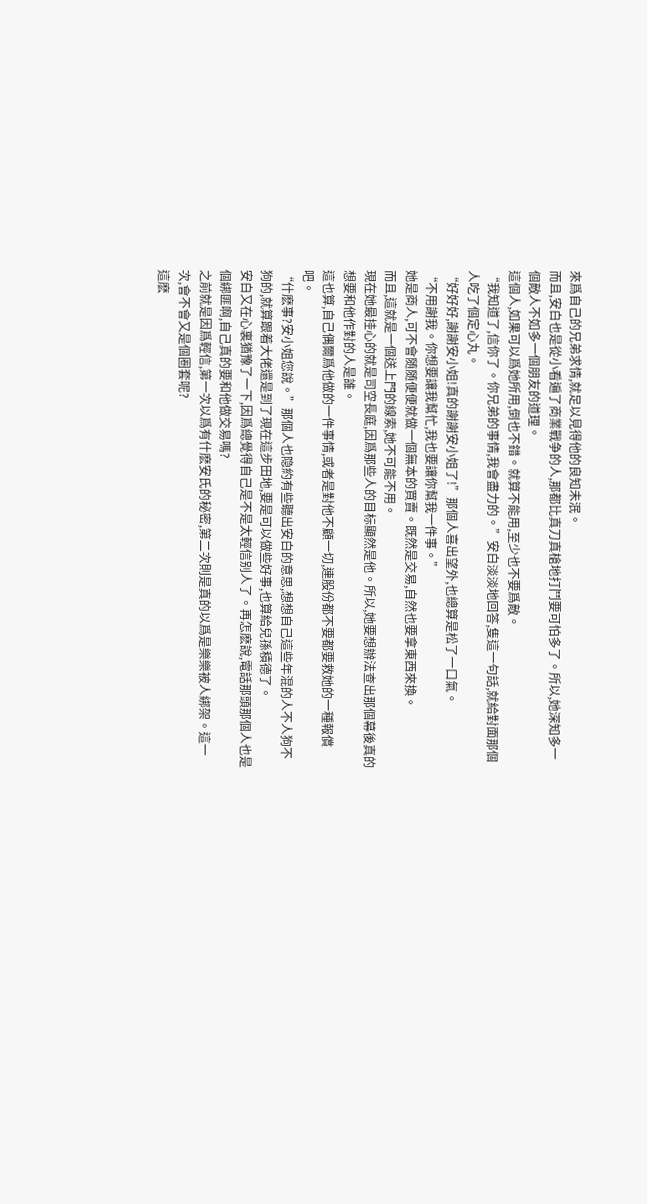來爲自己的兄弟求情,就足以見得他的良知未泯。
而且,安白也是從小看遍了商業戰争的人,那都比真刀真槍地打鬥要可怕多了。所以,她深知多一個敵人不如多一個朋友的道理。
這個人,如果可以爲她所用,倒也不錯。就算不能用,至少也不要爲敵。
“我知道了,信你了。你兄弟的事情,我會盡力的。”安白淡淡地回答,隻這一句話,就給對面那個人吃了個定心丸。
“好好好,謝謝安小姐!真的謝謝安小姐了!”那個人喜出望外,也總算是松了一口氣。
“不用謝我。你想要讓我幫忙,我也要讓你幫我一件事。”
她是商人,可不會随随便便就做一個無本的買賣。既然是交易,自然也要拿東西來換。
而且,這就是一個送上門的線索,她不可能不用。
現在她最挂心的就是司空長庭,因爲那些人的目标顯然是他。所以,她要想辦法查出那個幕後真的想要和他作對的人是誰。
這也算,自己偶爾爲他做的一件事情,或者是對他不顧一切,連股份都不要都要救她的一種報償吧。
“什麽事?安小姐您說。”那個人也隐約有些聽出安白的意思,想想自己這些年混的人不人狗不狗的,就算跟着大佬還是到了現在這步田地,要是可以做些好事,也算給兒孫積德了。
安白又在心裏猶豫了一下,因爲總覺得自己是不是太輕信别人了。再怎麽說,電話那頭那個人也是個綁匪啊,自己真的要和他做交易嗎?
之前就是因爲輕信,第一次以爲有什麽安氏的秘密,第二次則是真的以爲是樂樂被人綁架。這一次,會不會又是個圈套呢?
這麽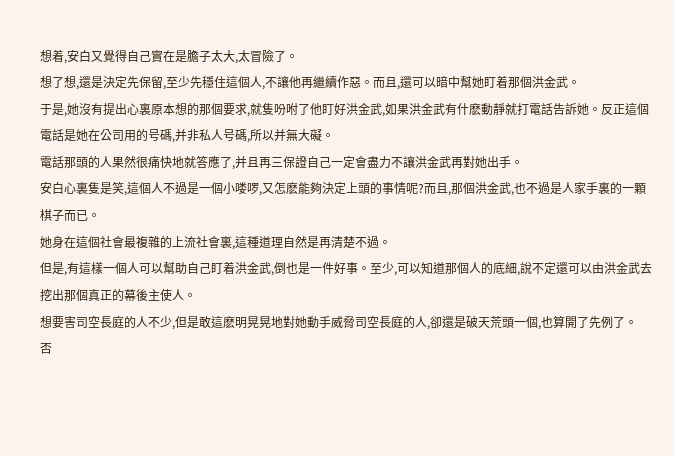想着,安白又覺得自己實在是膽子太大,太冒險了。
想了想,還是決定先保留,至少先穩住這個人,不讓他再繼續作惡。而且,還可以暗中幫她盯着那個洪金武。
于是,她沒有提出心裏原本想的那個要求,就隻吩咐了他盯好洪金武,如果洪金武有什麽動靜就打電話告訴她。反正這個電話是她在公司用的号碼,并非私人号碼,所以并無大礙。
電話那頭的人果然很痛快地就答應了,并且再三保證自己一定會盡力不讓洪金武再對她出手。
安白心裏隻是笑,這個人不過是一個小喽啰,又怎麽能夠決定上頭的事情呢?而且,那個洪金武,也不過是人家手裏的一顆棋子而已。
她身在這個社會最複雜的上流社會裏,這種道理自然是再清楚不過。
但是,有這樣一個人可以幫助自己盯着洪金武,倒也是一件好事。至少,可以知道那個人的底細,說不定還可以由洪金武去挖出那個真正的幕後主使人。
想要害司空長庭的人不少,但是敢這麽明晃晃地對她動手威脅司空長庭的人,卻還是破天荒頭一個,也算開了先例了。
否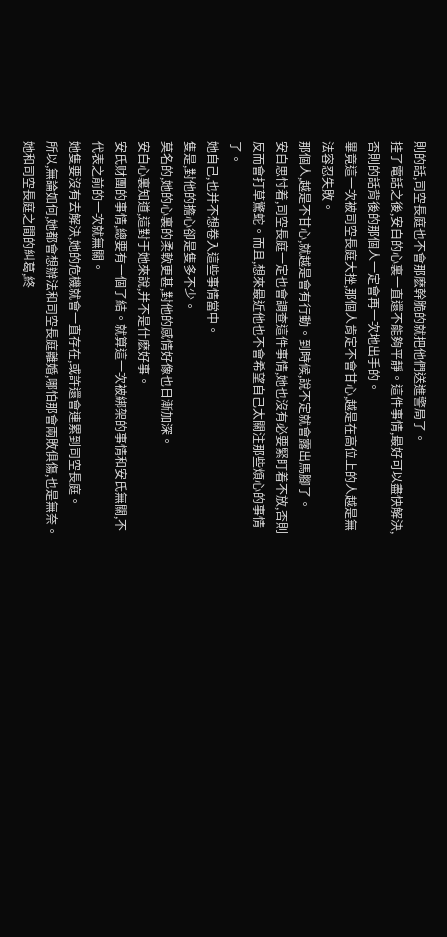則的話,司空長庭也不會那麽幹脆的就把他們送進警局了。
挂了電話之後,安白的心裏一直還不能夠平靜。這件事情,最好可以盡快解決,否則的話背後的那個人一定會再一次地出手的。
畢竟這一次被司空長庭大挫,那個人肯定不會甘心,越是在高位上的人越是無法容忍失敗。
那個人,越是不甘心,就越是會有行動。到時候,說不定就會露出馬腳了。
安白思忖着,司空長庭一定也會調查這件事情,她也沒有必要緊盯着不放,否則反而會打草驚蛇。而且,想來最近他也不會希望自己太關注那些煩心的事情了。
她自己,也并不想卷入這些事情當中。
隻是,對他的擔心卻是隻多不少。
莫名的,她的心裏的柔軟更甚,對他的感情好像也日漸加深。
安白心裏知道,這對于她來說,并不是什麽好事。
安氏财團的事情,總要有一個了結。就算這一次被綁架的事情和安氏無關,不代表之前的一次就無關。
她隻要沒有去解決,她的危機就會一直存在,或許還會連累到司空長庭。
所以,無論如何,她都會想辦法和司空長庭離婚,哪怕那會兩敗俱傷,也是無奈。
她和司空長庭之間的糾葛,終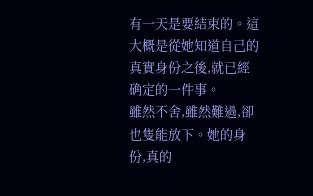有一天是要結束的。這大概是從她知道自己的真實身份之後,就已經确定的一件事。
雖然不舍,雖然難過,卻也隻能放下。她的身份,真的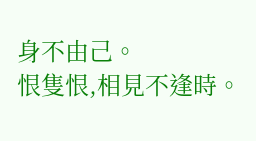身不由己。
恨隻恨,相見不逢時。